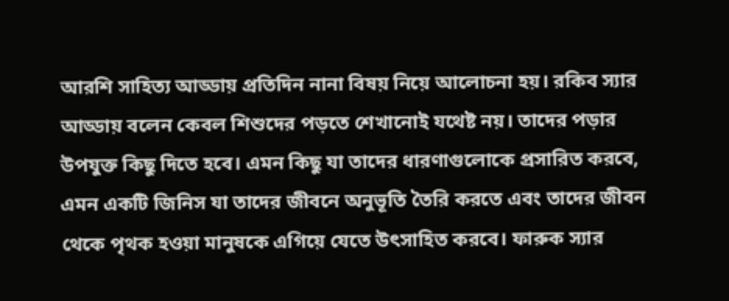আরশি সাহিত্য আড্ডায় প্রতিদিন নানা বিষয় নিয়ে আলোচনা হয়। রকিব স্যার আড্ডায় বলেন কেবল শিশুদের পড়তে শেখানোই যথেষ্ট নয়। তাদের পড়ার উপযুক্ত কিছু দিতে হবে। এমন কিছু যা তাদের ধারণাগুলোকে প্রসারিত করবে, এমন একটি জিনিস যা তাদের জীবনে অনুভূতি তৈরি করতে এবং তাদের জীবন থেকে পৃথক হওয়া মানুষকে এগিয়ে যেতে উৎসাহিত করবে। ফারুক স্যার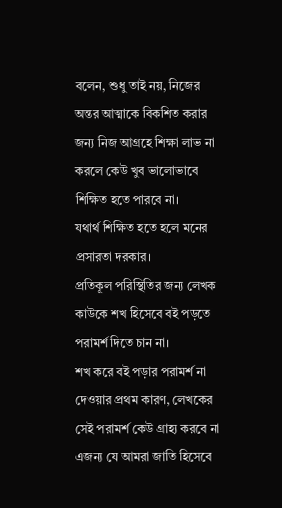বলেন, শুধু তাই নয়, নিজের অন্তর আত্মাকে বিকশিত করার জন্য নিজ আগ্রহে শিক্ষা লাভ না করলে কেউ খুব ভালোভাবে শিক্ষিত হতে পারবে না।
যথার্থ শিক্ষিত হতে হলে মনের প্রসারতা দরকার।
প্রতিকূল পরিস্থিতির জন্য লেখক কাউকে শখ হিসেবে বই পড়তে পরামর্শ দিতে চান না।
শখ করে বই পড়ার পরামর্শ না দেওয়ার প্রথম কারণ, লেখকের সেই পরামর্শ কেউ গ্রাহ্য করবে না এজন্য যে আমরা জাতি হিসেবে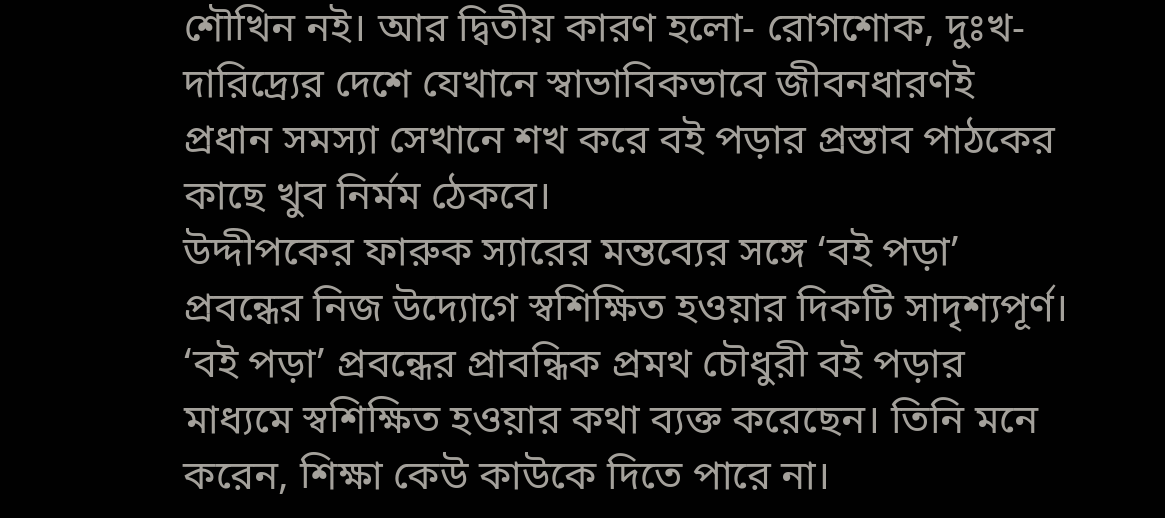শৌখিন নই। আর দ্বিতীয় কারণ হলো- রোগশোক, দুঃখ-দারিদ্র্যের দেশে যেখানে স্বাভাবিকভাবে জীবনধারণই প্রধান সমস্যা সেখানে শখ করে বই পড়ার প্রস্তাব পাঠকের কাছে খুব নির্মম ঠেকবে।
উদ্দীপকের ফারুক স্যারের মন্তব্যের সঙ্গে ‘বই পড়া’ প্রবন্ধের নিজ উদ্যোগে স্বশিক্ষিত হওয়ার দিকটি সাদৃশ্যপূর্ণ।
‘বই পড়া’ প্রবন্ধের প্রাবন্ধিক প্রমথ চৌধুরী বই পড়ার মাধ্যমে স্বশিক্ষিত হওয়ার কথা ব্যক্ত করেছেন। তিনি মনে করেন, শিক্ষা কেউ কাউকে দিতে পারে না।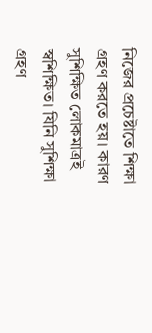নিজের প্রচেষ্টাতে শিক্ষা গ্রহণ করতে হয়। কারণ সুশিক্ষিত লোকমাত্রই স্বশিক্ষিত। যিনি সুশিক্ষা গ্রহণ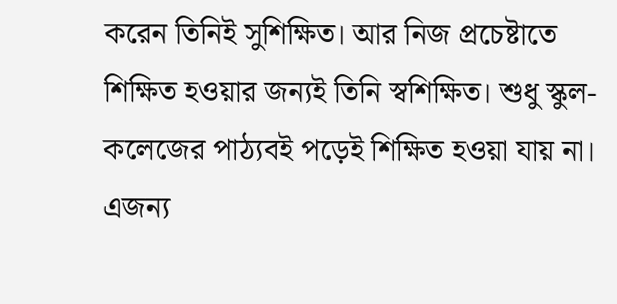করেন তিনিই সুশিক্ষিত। আর নিজ প্রচেষ্টাতে শিক্ষিত হওয়ার জন্যই তিনি স্বশিক্ষিত। শুধু স্কুল-কলেজের পাঠ্যবই পড়েই শিক্ষিত হওয়া যায় না। এজন্য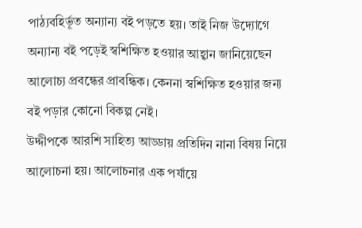পাঠ্যবহির্ভূত অন্যান্য বই পড়তে হয়। তাই নিজ উদ্যোগে অন্যান্য বই পড়েই স্বশিক্ষিত হওয়ার আহ্বান জানিয়েছেন আলোচ্য প্রবন্ধের প্রাবন্ধিক। কেননা স্বশিক্ষিত হওয়ার জন্য বই পড়ার কোনো বিকল্প নেই।
উদ্দীপকে আরশি সাহিত্য আড্ডায় প্রতিদিন নানা বিষয় নিয়ে আলোচনা হয়। আলোচনার এক পর্যায়ে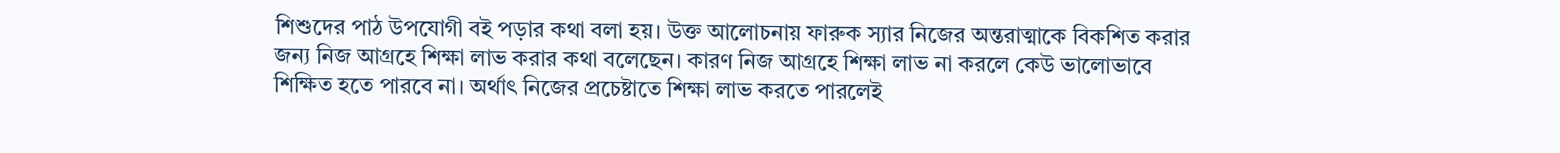শিশুদের পাঠ উপযোগী বই পড়ার কথা বলা হয়। উক্ত আলোচনায় ফারুক স্যার নিজের অন্তরাত্মাকে বিকশিত করার জন্য নিজ আগ্রহে শিক্ষা লাভ করার কথা বলেছেন। কারণ নিজ আগ্রহে শিক্ষা লাভ না করলে কেউ ভালোভাবে শিক্ষিত হতে পারবে না। অর্থাৎ নিজের প্রচেষ্টাতে শিক্ষা লাভ করতে পারলেই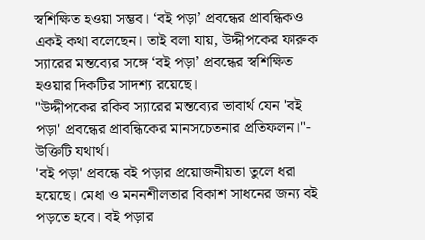স্বশিক্ষিত হওয়া সম্ভব। ‘বই পড়া’ প্রবন্ধের প্রাবন্ধিকও একই কথা বলেছেন। তাই বলা যায়, উদ্দীপকের ফারুক স্যারের মন্তব্যের সঙ্গে ‘বই পড়া’ প্রবন্ধের স্বশিক্ষিত হওয়ার দিকটির সাদশ্য রয়েছে।
"উদ্দীপকের রকিব স্যারের মন্তব্যের ভাবার্থ যেন 'বই পড়া' প্রবন্ধের প্রাবন্ধিকের মানসচেতনার প্রতিফলন।"- উক্তিটি যথার্থ।
'বই পড়া' প্রবন্ধে বই পড়ার প্রয়োজনীয়তা তুলে ধরা হয়েছে। মেধা ও মননশীলতার বিকাশ সাধনের জন্য বই পড়তে হবে। বই পড়ার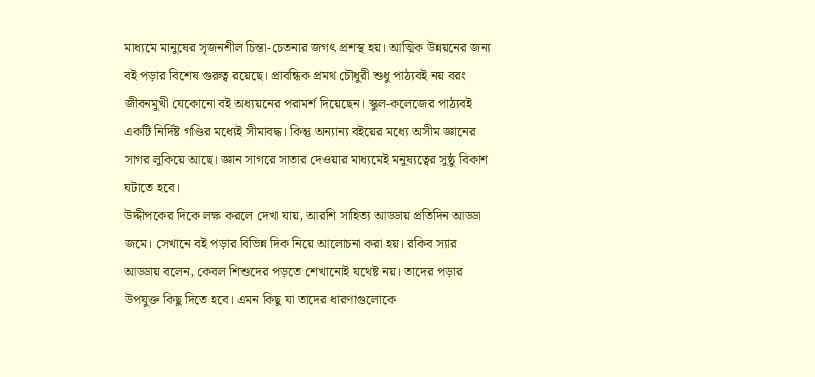মাধ্যমে মানুষের সৃজনশীল চিন্তা-চেতনার জগৎ প্রশস্থ হয়। আত্মিক উন্নয়নের জন্য বই পড়ার বিশেষ গুরুত্ব রয়েছে। প্রাবন্ধিক প্রমথ চৌধুরী শুধু পাঠ্যবই নয় বরং জীবনমুখী যেকোনো বই অধ্যয়নের পরামর্শ দিয়েছেন। স্কুল-কলেজের পাঠ্যবই একটি নির্দিষ্ট গণ্ডির মধ্যেই সীমাবদ্ধ। কিন্তু অন্যান্য বইয়ের মধ্যে অসীম জ্ঞানের সাগর লুকিয়ে আছে। জ্ঞান সাগরে সাতার দেওয়ার মাধ্যমেই মনুষ্যত্বের সুষ্ঠু বিকাশ ঘটাতে হবে।
উদ্দীপকের দিকে লক্ষ করলে দেখা যায়, আরশি সাহিত্য আড্ডায় প্রতিদিন আড্ডা জমে। সেখানে বই পড়ার বিভিন্ন দিক নিয়ে আলোচনা করা হয়। রকিব স্যার আড্ডায় বলেন, কেবল শিশুদের পড়তে শেখানোই যথেষ্ট নয়। তাদের পড়ার উপযুক্ত কিছু দিতে হবে। এমন কিছু যা তাদের ধারণাগুলোকে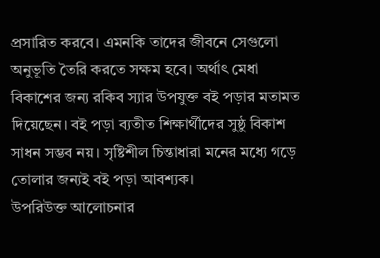প্রসারিত করবে। এমনকি তাদের জীবনে সেগুলো অনুভূতি তৈরি করতে সক্ষম হবে। অর্থাৎ মেধা বিকাশের জন্য রকিব স্যার উপযুক্ত বই পড়ার মতামত দিয়েছেন। বই পড়া ব্যতীত শিক্ষার্থীদের সুষ্ঠু বিকাশ সাধন সম্ভব নয়। সৃষ্টিশীল চিন্তাধারা মনের মধ্যে গড়ে তোলার জন্যই বই পড়া আবশ্যক।
উপরিউক্ত আলোচনার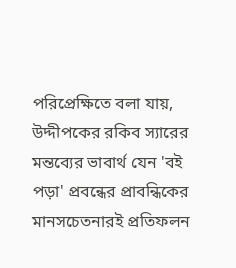পরিপ্রেক্ষিতে বলা যায়, উদ্দীপকের রকিব স্যারের মন্তব্যের ভাবার্থ যেন 'বই পড়া' প্রবন্ধের প্রাবন্ধিকের মানসচেতনারই প্রতিফলন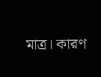মাত্র। কারণ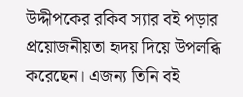উদ্দীপকের রকিব স্যার বই পড়ার প্রয়োজনীয়তা হৃদয় দিয়ে উপলব্ধি করেছেন। এজন্য তিনি বই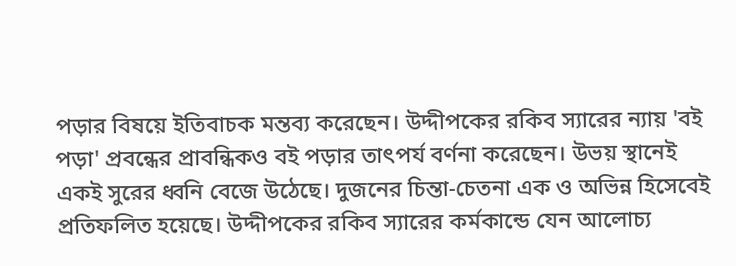পড়ার বিষয়ে ইতিবাচক মন্তব্য করেছেন। উদ্দীপকের রকিব স্যারের ন্যায় 'বই পড়া' প্রবন্ধের প্রাবন্ধিকও বই পড়ার তাৎপর্য বর্ণনা করেছেন। উভয় স্থানেই একই সুরের ধ্বনি বেজে উঠেছে। দুজনের চিন্তা-চেতনা এক ও অভিন্ন হিসেবেই প্রতিফলিত হয়েছে। উদ্দীপকের রকিব স্যারের কর্মকান্ডে যেন আলোচ্য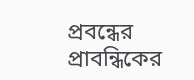প্রবন্ধের প্রাবন্ধিকের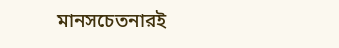মানসচেতনারই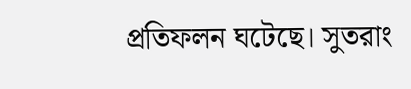প্রতিফলন ঘটেছে। সুতরাং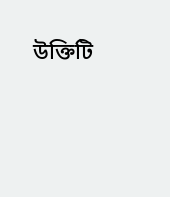উক্তিটি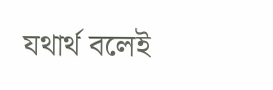যথার্থ বলেই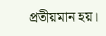প্রতীয়মান হয়।